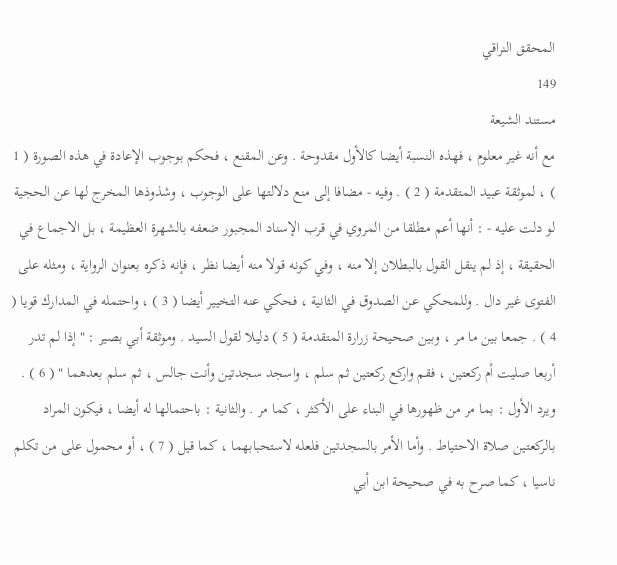المحقق النراقي
149
مستند الشيعة
مع أنه غير معلوم ، فهذه النسبة أيضا كالأول مقدوحة . وعن المقنع ، فحكم بوجوب الإعادة في هذه الصورة ( 1 ) ، لموثقة عبيد المتقدمة ( 2 ) . وفيه - مضافا إلى منع دلالتها على الوجوب ، وشذوذها المخرج لها عن الحجية لو دلت عليه - : أنها أعم مطلقا من المروي في قرب الإسناد المجبور ضعفه بالشهرة العظيمة ، بل الاجماع في الحقيقة ، إذ لم ينقل القول بالبطلان إلا منه ، وفي كونه قولا منه أيضا نظر ، فإنه ذكره بعنوان الرواية ، ومثله على الفتوى غير دال . وللمحكي عن الصدوق في الثانية ، فحكي عنه التخيير أيضا ( 3 ) ، واحتمله في المدارك قويا ( 4 ) . جمعا بين ما مر ، وبين صحيحة زرارة المتقدمة ( 5 ) دليلا لقول السيد . وموثقة أبي بصير : " إذا لم تدر أربعا صليت أم ركعتين ، فقم واركع ركعتين ثم سلم ، واسجد سجدتين وأنت جالس ، ثم سلم بعدهما " ( 6 ) . ويرد الأول : بما مر من ظهورها في البناء على الأكثر ، كما مر . والثانية : باحتمالها له أيضا ، فيكون المراد بالركعتين صلاة الاحتياط . وأما الأمر بالسجدتين فلعله لاستحبابهما ، كما قيل ( 7 ) ، أو محمول على من تكلم ناسيا ، كما صرح به في صحيحة ابن أبي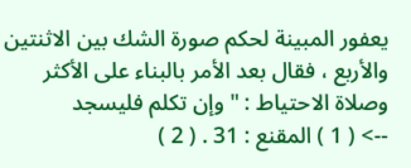يعفور المبينة لحكم صورة الشك بين الاثنتين والأربع ، فقال بعد الأمر بالبناء على الأكثر وصلاة الاحتياط : " وإن تكلم فليسجد
--> ( 1 ) المقنع : 31 . ( 2 )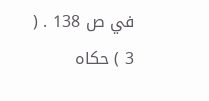في ص 138 . ( 3 ) حكاه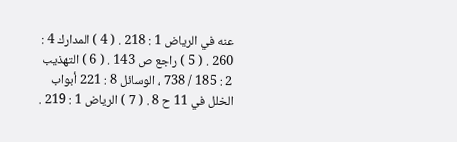عنه في الرياض 1 : 218 . ( 4 ) المدارك 4 : 260 . ( 5 ) راجع ص 143 . ( 6 ) التهذيب 2 : 185 / 738 ، الوسائل 8 : 221 أبواب الخلل في 11 ح 8 . ( 7 ) الرياض 1 : 219 .